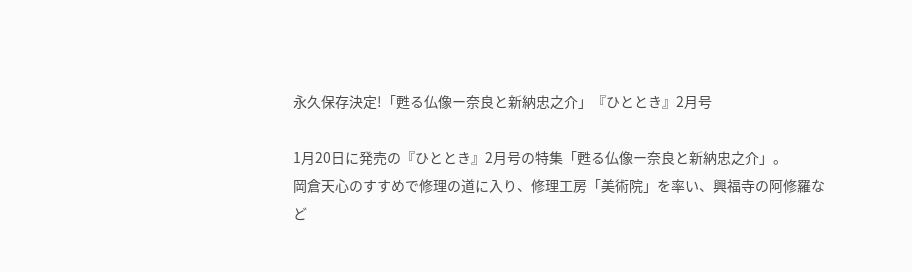永久保存決定!「甦る仏像ー奈良と新納忠之介」『ひととき』2月号

1月20日に発売の『ひととき』2月号の特集「甦る仏像ー奈良と新納忠之介」。
岡倉天心のすすめで修理の道に入り、修理工房「美術院」を率い、興福寺の阿修羅など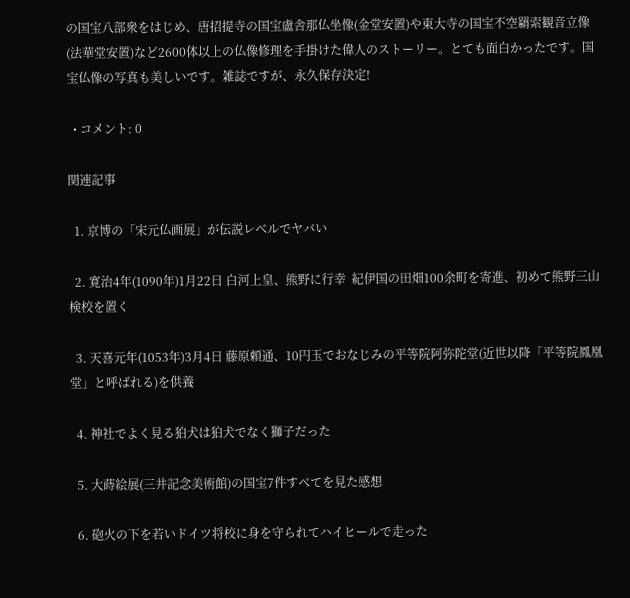の国宝八部衆をはじめ、唐招提寺の国宝盧舎那仏坐像(金堂安置)や東大寺の国宝不空羂索観音立像(法華堂安置)など2600体以上の仏像修理を手掛けた偉人のストーリー。とても面白かったです。国宝仏像の写真も美しいです。雑誌ですが、永久保存決定!

  • コメント: 0

関連記事

  1. 京博の「宋元仏画展」が伝説レベルでヤバい

  2. 寛治4年(1090年)1月22日 白河上皇、熊野に行幸  紀伊国の田畑100余町を寄進、初めて熊野三山検校を置く

  3. 天喜元年(1053年)3月4日 藤原頼通、10円玉でおなじみの平等院阿弥陀堂(近世以降「平等院鳳凰堂」と呼ばれる)を供養

  4. 神社でよく見る狛犬は狛犬でなく獅子だった

  5. 大蒔絵展(三井記念美術館)の国宝7件すべてを見た感想

  6. 砲火の下を若いドイツ将校に身を守られてハイヒールで走った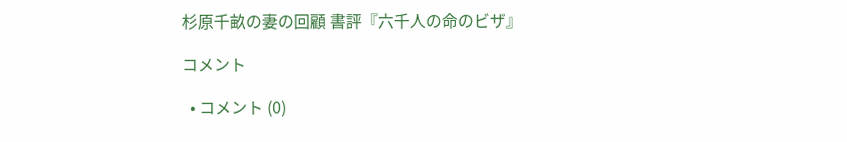杉原千畝の妻の回顧 書評『六千人の命のビザ』

コメント

  • コメント (0)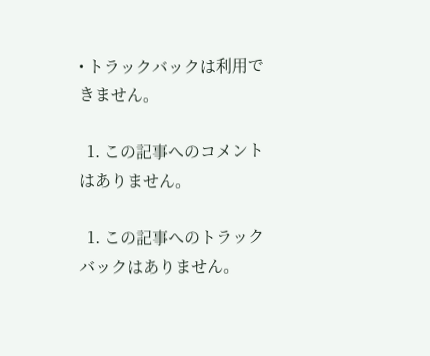• トラックバックは利用できません。

  1. この記事へのコメントはありません。

  1. この記事へのトラックバックはありません。